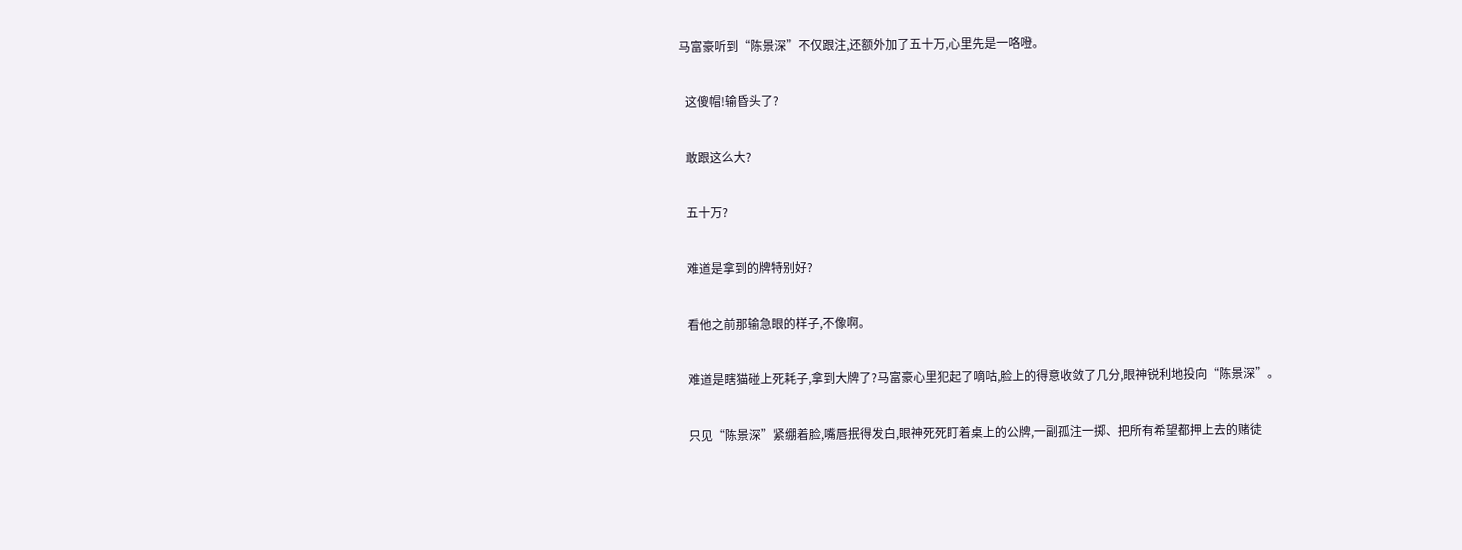马富豪听到“陈景深”不仅跟注,还额外加了五十万,心里先是一咯噔。

  这傻帽!输昏头了?

  敢跟这么大?

  五十万?

  难道是拿到的牌特别好?

  看他之前那输急眼的样子,不像啊。

  难道是瞎猫碰上死耗子,拿到大牌了?马富豪心里犯起了嘀咕,脸上的得意收敛了几分,眼神锐利地投向“陈景深”。

  只见“陈景深”紧绷着脸,嘴唇抿得发白,眼神死死盯着桌上的公牌,一副孤注一掷、把所有希望都押上去的赌徒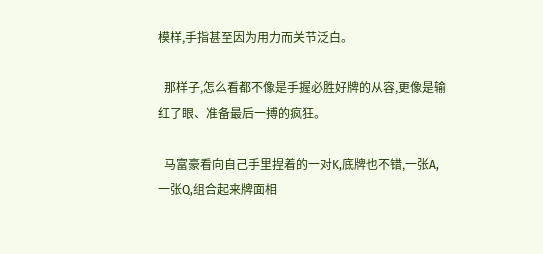模样,手指甚至因为用力而关节泛白。

  那样子,怎么看都不像是手握必胜好牌的从容,更像是输红了眼、准备最后一搏的疯狂。

  马富豪看向自己手里捏着的一对K,底牌也不错,一张A,一张Q,组合起来牌面相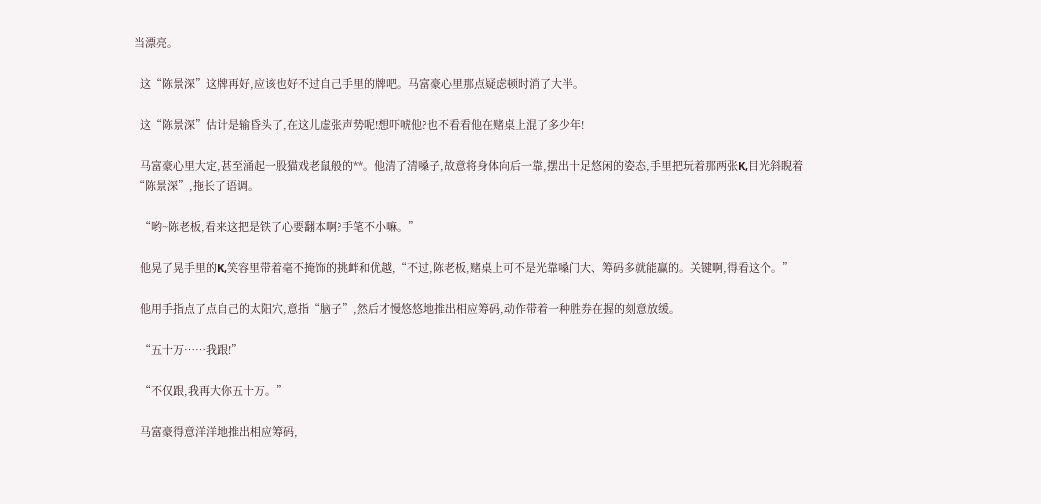当漂亮。

  这“陈景深”这牌再好,应该也好不过自己手里的牌吧。马富豪心里那点疑虑顿时消了大半。

  这“陈景深”估计是输昏头了,在这儿虚张声势呢!想吓唬他?也不看看他在赌桌上混了多少年!

  马富豪心里大定,甚至涌起一股猫戏老鼠般的**。他清了清嗓子,故意将身体向后一靠,摆出十足悠闲的姿态,手里把玩着那两张K,目光斜睨着“陈景深”,拖长了语调。

  “哟~陈老板,看来这把是铁了心要翻本啊?手笔不小嘛。”

  他晃了晃手里的K,笑容里带着毫不掩饰的挑衅和优越,“不过,陈老板,赌桌上可不是光靠嗓门大、筹码多就能赢的。关键啊,得看这个。”

  他用手指点了点自己的太阳穴,意指“脑子”,然后才慢悠悠地推出相应筹码,动作带着一种胜券在握的刻意放缓。

  “五十万……我跟!”

  “不仅跟,我再大你五十万。”

  马富豪得意洋洋地推出相应筹码,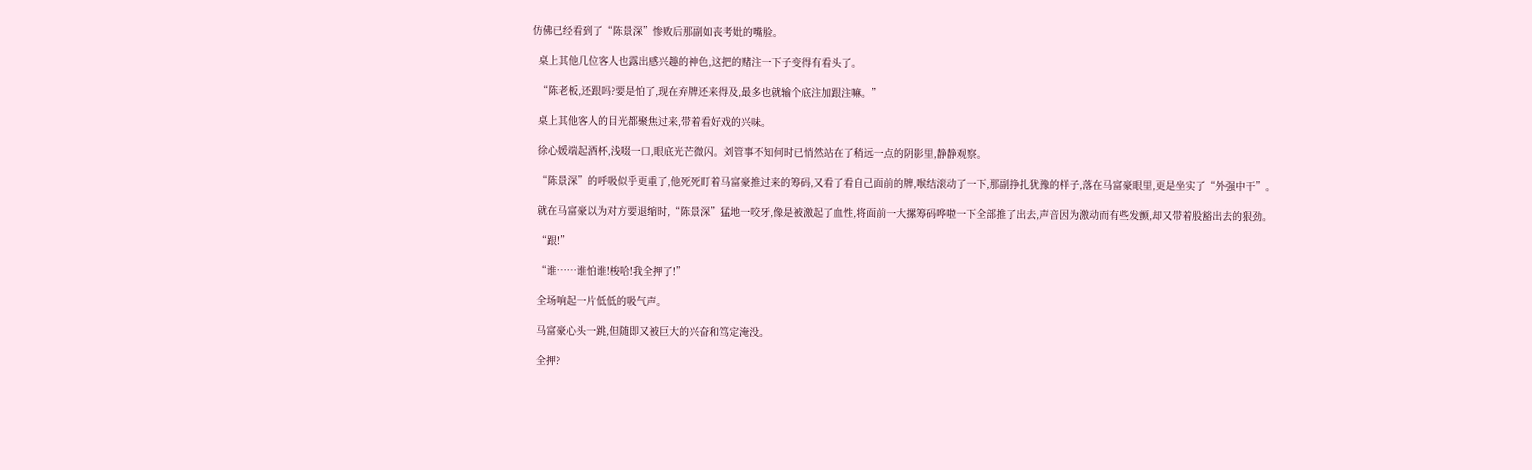仿佛已经看到了“陈景深”惨败后那副如丧考妣的嘴脸。

  桌上其他几位客人也露出感兴趣的神色,这把的赌注一下子变得有看头了。

  “陈老板,还跟吗?要是怕了,现在弃牌还来得及,最多也就输个底注加跟注嘛。”

  桌上其他客人的目光都聚焦过来,带着看好戏的兴味。

  徐心媛端起酒杯,浅啜一口,眼底光芒微闪。刘管事不知何时已悄然站在了稍远一点的阴影里,静静观察。

  “陈景深”的呼吸似乎更重了,他死死盯着马富豪推过来的筹码,又看了看自己面前的牌,喉结滚动了一下,那副挣扎犹豫的样子,落在马富豪眼里,更是坐实了“外强中干”。

  就在马富豪以为对方要退缩时,“陈景深”猛地一咬牙,像是被激起了血性,将面前一大摞筹码哗啦一下全部推了出去,声音因为激动而有些发颤,却又带着股豁出去的狠劲。

  “跟!”

  “谁……谁怕谁!梭哈!我全押了!”

  全场响起一片低低的吸气声。

  马富豪心头一跳,但随即又被巨大的兴奋和笃定淹没。

  全押?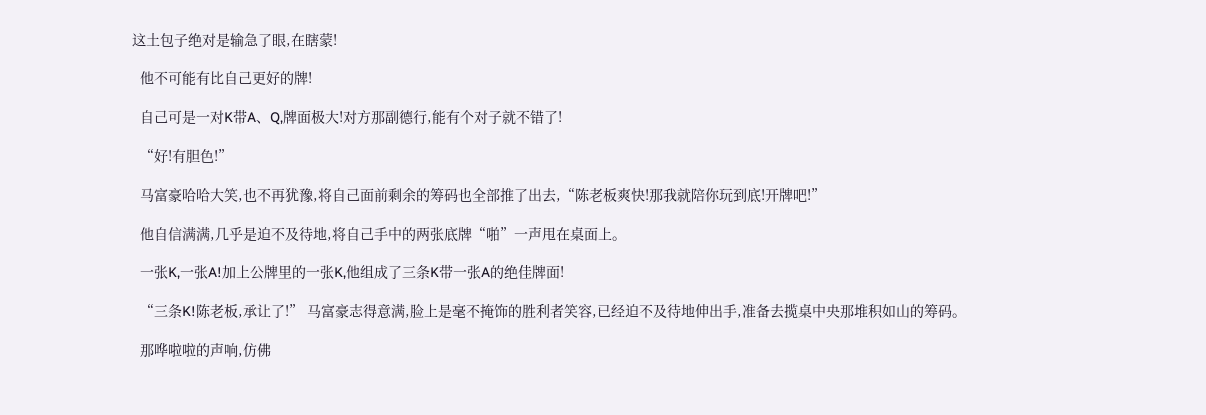这土包子绝对是输急了眼,在瞎蒙!

  他不可能有比自己更好的牌!

  自己可是一对K带A、Q,牌面极大!对方那副德行,能有个对子就不错了!

  “好!有胆色!”

  马富豪哈哈大笑,也不再犹豫,将自己面前剩余的筹码也全部推了出去,“陈老板爽快!那我就陪你玩到底!开牌吧!”

  他自信满满,几乎是迫不及待地,将自己手中的两张底牌“啪”一声甩在桌面上。

  一张K,一张A!加上公牌里的一张K,他组成了三条K带一张A的绝佳牌面!

  “三条K!陈老板,承让了!” 马富豪志得意满,脸上是毫不掩饰的胜利者笑容,已经迫不及待地伸出手,准备去揽桌中央那堆积如山的筹码。

  那哗啦啦的声响,仿佛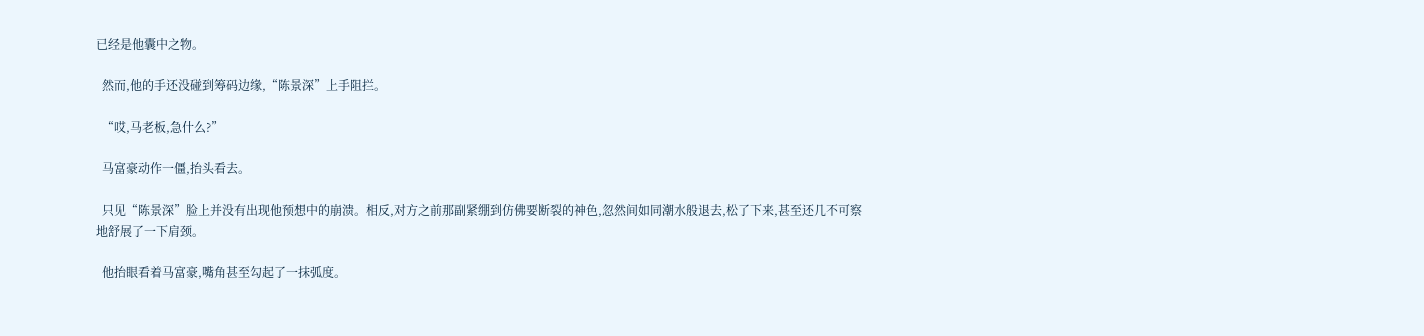已经是他囊中之物。

  然而,他的手还没碰到筹码边缘,“陈景深”上手阻拦。

  “哎,马老板,急什么?”

  马富豪动作一僵,抬头看去。

  只见“陈景深”脸上并没有出现他预想中的崩溃。相反,对方之前那副紧绷到仿佛要断裂的神色,忽然间如同潮水般退去,松了下来,甚至还几不可察地舒展了一下肩颈。

  他抬眼看着马富豪,嘴角甚至勾起了一抹弧度。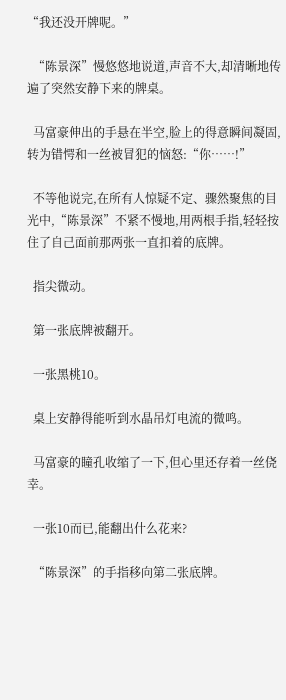“我还没开牌呢。”

  “陈景深”慢悠悠地说道,声音不大,却清晰地传遍了突然安静下来的牌桌。

  马富豪伸出的手悬在半空,脸上的得意瞬间凝固,转为错愕和一丝被冒犯的恼怒:“你……!”

  不等他说完,在所有人惊疑不定、骤然聚焦的目光中,“陈景深”不紧不慢地,用两根手指,轻轻按住了自己面前那两张一直扣着的底牌。

  指尖微动。

  第一张底牌被翻开。

  一张黑桃10。

  桌上安静得能听到水晶吊灯电流的微鸣。

  马富豪的瞳孔收缩了一下,但心里还存着一丝侥幸。

  一张10而已,能翻出什么花来?

  “陈景深”的手指移向第二张底牌。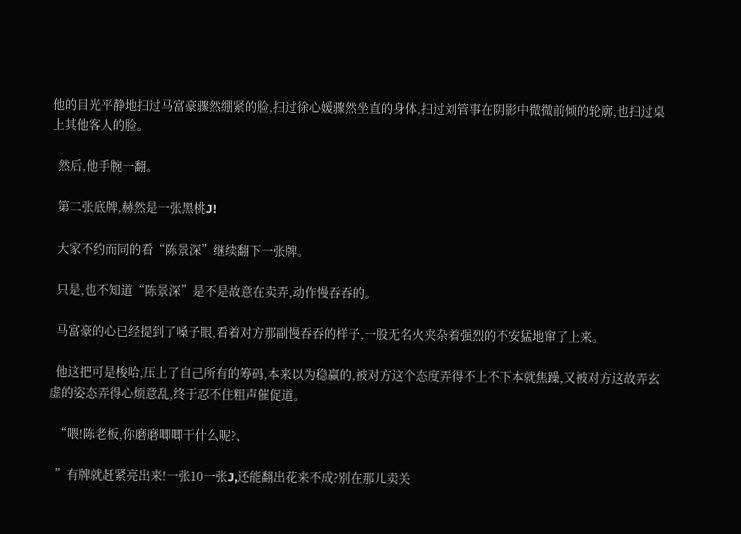他的目光平静地扫过马富豪骤然绷紧的脸,扫过徐心媛骤然坐直的身体,扫过刘管事在阴影中微微前倾的轮廓,也扫过桌上其他客人的脸。

  然后,他手腕一翻。

  第二张底牌,赫然是一张黑桃J!

  大家不约而同的看“陈景深”继续翻下一张牌。

  只是,也不知道“陈景深”是不是故意在卖弄,动作慢吞吞的。

  马富豪的心已经提到了嗓子眼,看着对方那副慢吞吞的样子,一股无名火夹杂着强烈的不安猛地窜了上来。

  他这把可是梭哈,压上了自己所有的筹码,本来以为稳赢的,被对方这个态度弄得不上不下本就焦躁,又被对方这故弄玄虚的姿态弄得心烦意乱,终于忍不住粗声催促道。

  “喂!陈老板,你磨磨唧唧干什么呢?、

  ”有牌就赶紧亮出来!一张10一张J,还能翻出花来不成?别在那儿卖关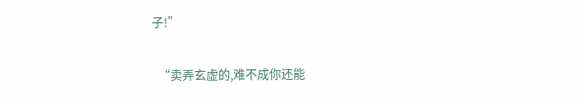子!”

  “卖弄玄虚的,难不成你还能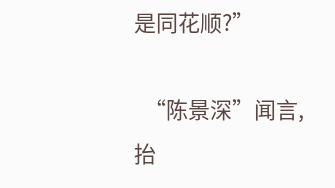是同花顺?”

  “陈景深”闻言,抬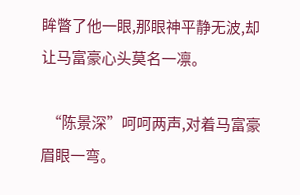眸瞥了他一眼,那眼神平静无波,却让马富豪心头莫名一凛。

  “陈景深”呵呵两声,对着马富豪眉眼一弯。